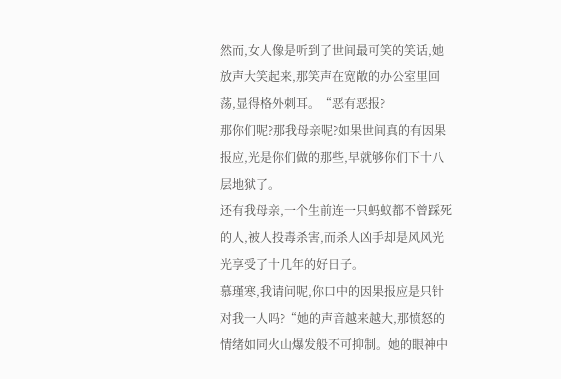然而,女人像是听到了世间最可笑的笑话,她放声大笑起来,那笑声在宽敞的办公室里回荡,显得格外刺耳。“恶有恶报?
那你们呢?那我母亲呢?如果世间真的有因果报应,光是你们做的那些,早就够你们下十八层地狱了。
还有我母亲,一个生前连一只蚂蚁都不曾踩死的人,被人投毒杀害,而杀人凶手却是风风光光享受了十几年的好日子。
慕瑾寒,我请问呢,你口中的因果报应是只针对我一人吗?“她的声音越来越大,那愤怒的情绪如同火山爆发般不可抑制。她的眼神中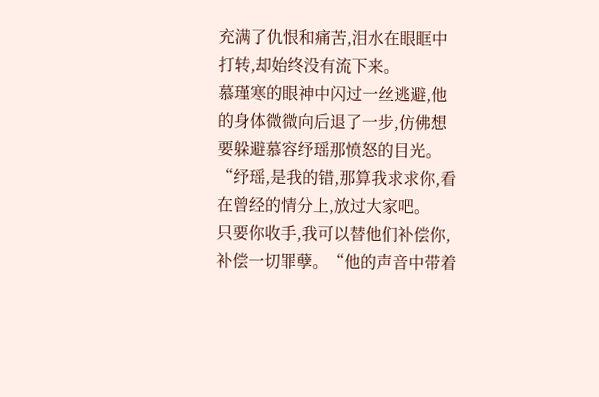充满了仇恨和痛苦,泪水在眼眶中打转,却始终没有流下来。
慕瑾寒的眼神中闪过一丝逃避,他的身体微微向后退了一步,仿佛想要躲避慕容纾瑶那愤怒的目光。“纾瑶,是我的错,那算我求求你,看在曾经的情分上,放过大家吧。
只要你收手,我可以替他们补偿你,补偿一切罪孽。“他的声音中带着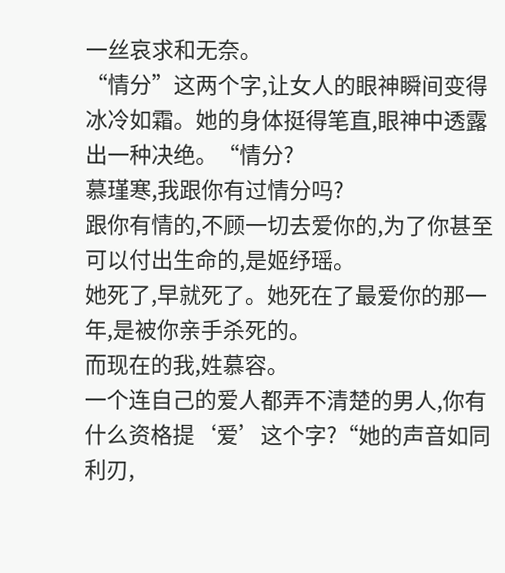一丝哀求和无奈。
“情分”这两个字,让女人的眼神瞬间变得冰冷如霜。她的身体挺得笔直,眼神中透露出一种决绝。“情分?
慕瑾寒,我跟你有过情分吗?
跟你有情的,不顾一切去爱你的,为了你甚至可以付出生命的,是姬纾瑶。
她死了,早就死了。她死在了最爱你的那一年,是被你亲手杀死的。
而现在的我,姓慕容。
一个连自己的爱人都弄不清楚的男人,你有什么资格提‘爱’这个字?“她的声音如同利刃,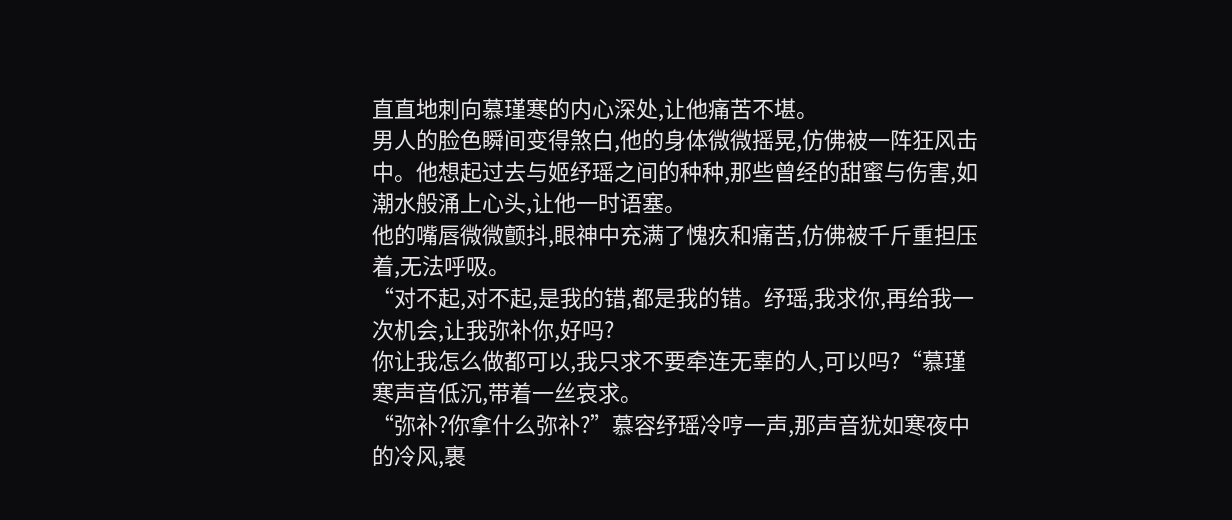直直地刺向慕瑾寒的内心深处,让他痛苦不堪。
男人的脸色瞬间变得煞白,他的身体微微摇晃,仿佛被一阵狂风击中。他想起过去与姬纾瑶之间的种种,那些曾经的甜蜜与伤害,如潮水般涌上心头,让他一时语塞。
他的嘴唇微微颤抖,眼神中充满了愧疚和痛苦,仿佛被千斤重担压着,无法呼吸。
“对不起,对不起,是我的错,都是我的错。纾瑶,我求你,再给我一次机会,让我弥补你,好吗?
你让我怎么做都可以,我只求不要牵连无辜的人,可以吗?“慕瑾寒声音低沉,带着一丝哀求。
“弥补?你拿什么弥补?”慕容纾瑶冷哼一声,那声音犹如寒夜中的冷风,裹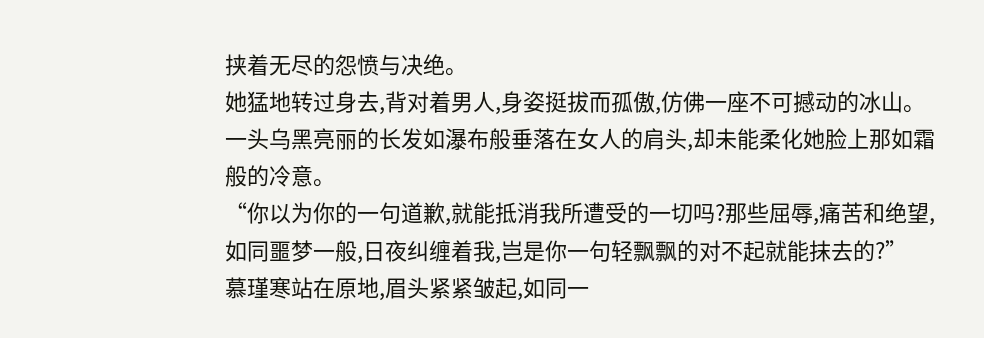挟着无尽的怨愤与决绝。
她猛地转过身去,背对着男人,身姿挺拔而孤傲,仿佛一座不可撼动的冰山。一头乌黑亮丽的长发如瀑布般垂落在女人的肩头,却未能柔化她脸上那如霜般的冷意。
“你以为你的一句道歉,就能抵消我所遭受的一切吗?那些屈辱,痛苦和绝望,如同噩梦一般,日夜纠缠着我,岂是你一句轻飘飘的对不起就能抹去的?”
慕瑾寒站在原地,眉头紧紧皱起,如同一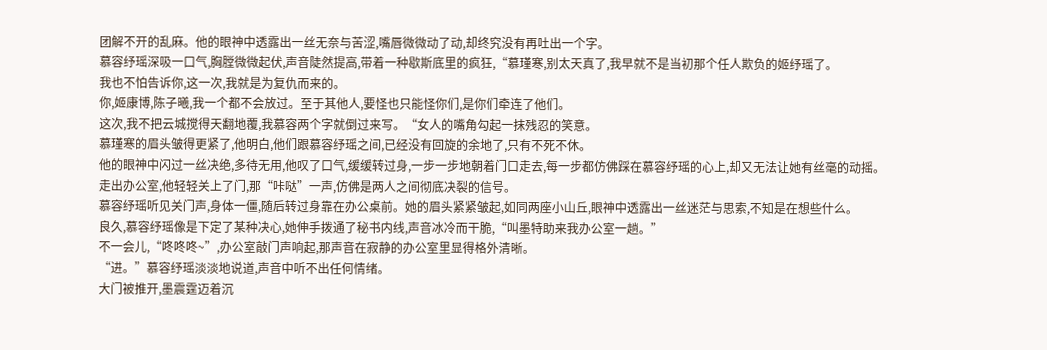团解不开的乱麻。他的眼神中透露出一丝无奈与苦涩,嘴唇微微动了动,却终究没有再吐出一个字。
慕容纾瑶深吸一口气,胸膛微微起伏,声音陡然提高,带着一种歇斯底里的疯狂,“慕瑾寒,别太天真了,我早就不是当初那个任人欺负的姬纾瑶了。
我也不怕告诉你,这一次,我就是为复仇而来的。
你,姬康博,陈子曦,我一个都不会放过。至于其他人,要怪也只能怪你们,是你们牵连了他们。
这次,我不把云城搅得天翻地覆,我慕容两个字就倒过来写。“女人的嘴角勾起一抹残忍的笑意。
慕瑾寒的眉头皱得更紧了,他明白,他们跟慕容纾瑶之间,已经没有回旋的余地了,只有不死不休。
他的眼神中闪过一丝决绝,多待无用,他叹了口气,缓缓转过身,一步一步地朝着门口走去,每一步都仿佛踩在慕容纾瑶的心上,却又无法让她有丝毫的动摇。
走出办公室,他轻轻关上了门,那“咔哒”一声,仿佛是两人之间彻底决裂的信号。
慕容纾瑶听见关门声,身体一僵,随后转过身靠在办公桌前。她的眉头紧紧皱起,如同两座小山丘,眼神中透露出一丝迷茫与思索,不知是在想些什么。
良久,慕容纾瑶像是下定了某种决心,她伸手拨通了秘书内线,声音冰冷而干脆,“叫墨特助来我办公室一趟。”
不一会儿,“咚咚咚~”,办公室敲门声响起,那声音在寂静的办公室里显得格外清晰。
“进。”慕容纾瑶淡淡地说道,声音中听不出任何情绪。
大门被推开,墨震霆迈着沉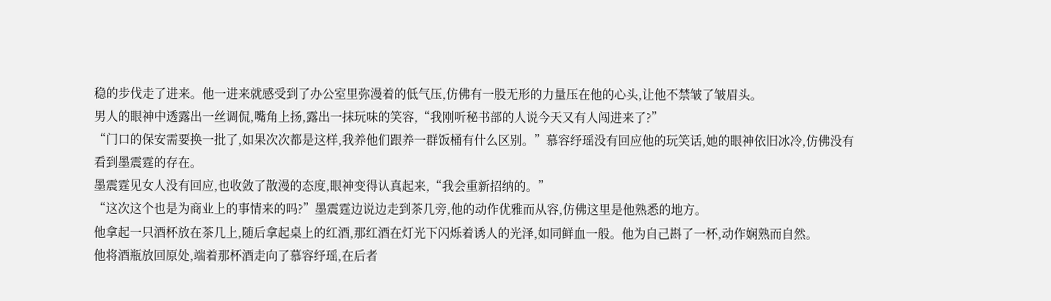稳的步伐走了进来。他一进来就感受到了办公室里弥漫着的低气压,仿佛有一股无形的力量压在他的心头,让他不禁皱了皱眉头。
男人的眼神中透露出一丝调侃,嘴角上扬,露出一抹玩味的笑容,“我刚听秘书部的人说今天又有人闯进来了?”
“门口的保安需要换一批了,如果次次都是这样,我养他们跟养一群饭桶有什么区别。”慕容纾瑶没有回应他的玩笑话,她的眼神依旧冰冷,仿佛没有看到墨震霆的存在。
墨震霆见女人没有回应,也收敛了散漫的态度,眼神变得认真起来,“我会重新招纳的。”
“这次这个也是为商业上的事情来的吗?”墨震霆边说边走到茶几旁,他的动作优雅而从容,仿佛这里是他熟悉的地方。
他拿起一只酒杯放在茶几上,随后拿起桌上的红酒,那红酒在灯光下闪烁着诱人的光泽,如同鲜血一般。他为自己斟了一杯,动作娴熟而自然。
他将酒瓶放回原处,端着那杯酒走向了慕容纾瑶,在后者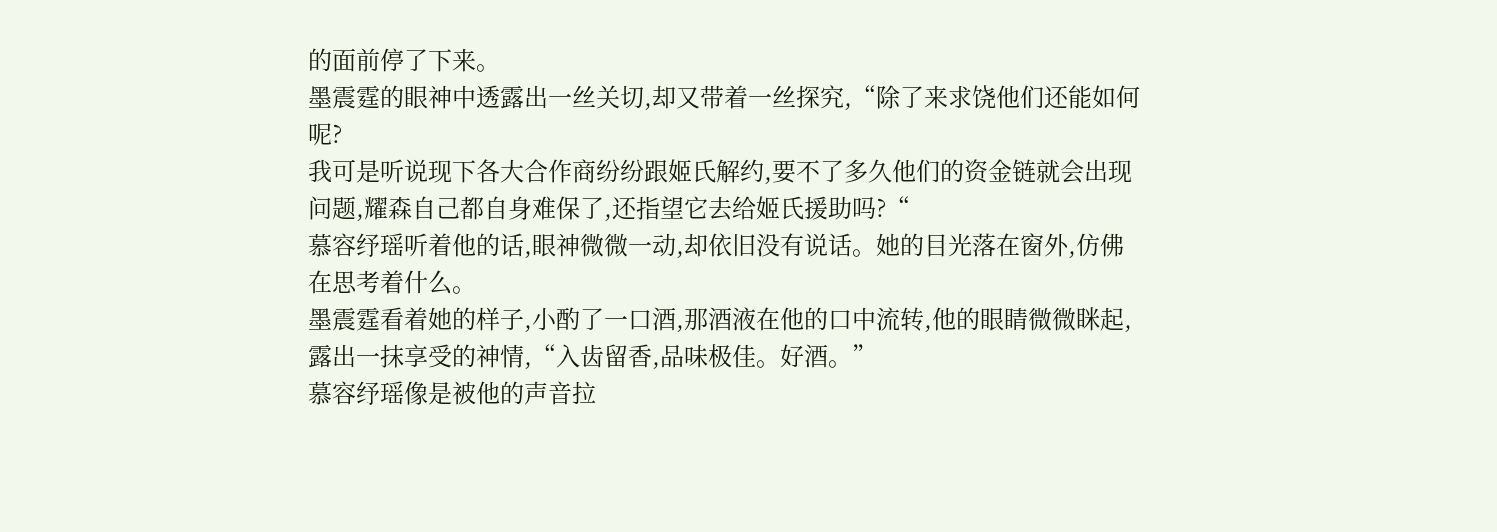的面前停了下来。
墨震霆的眼神中透露出一丝关切,却又带着一丝探究,“除了来求饶他们还能如何呢?
我可是听说现下各大合作商纷纷跟姬氏解约,要不了多久他们的资金链就会出现问题,耀森自己都自身难保了,还指望它去给姬氏援助吗?“
慕容纾瑶听着他的话,眼神微微一动,却依旧没有说话。她的目光落在窗外,仿佛在思考着什么。
墨震霆看着她的样子,小酌了一口酒,那酒液在他的口中流转,他的眼睛微微眯起,露出一抹享受的神情,“入齿留香,品味极佳。好酒。”
慕容纾瑶像是被他的声音拉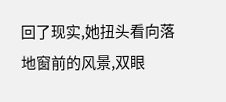回了现实,她扭头看向落地窗前的风景,双眼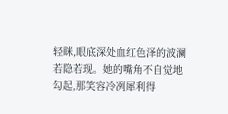轻眯,眼底深处血红色泽的波澜若隐若现。她的嘴角不自觉地勾起,那笑容冷冽犀利得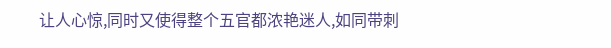让人心惊,同时又使得整个五官都浓艳迷人,如同带刺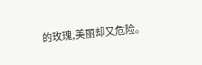的玫瑰,美丽却又危险。